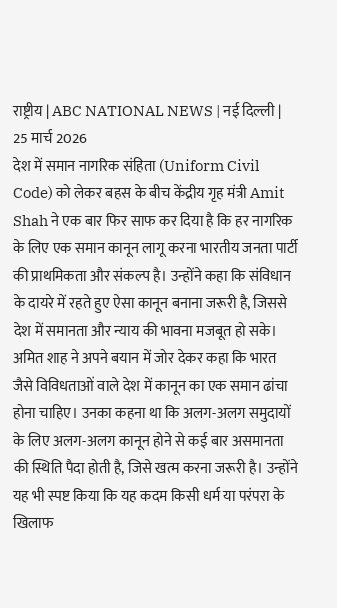राष्ट्रीय | ABC NATIONAL NEWS | नई दिल्ली | 25 मार्च 2026
देश में समान नागरिक संहिता (Uniform Civil Code) को लेकर बहस के बीच केंद्रीय गृह मंत्री Amit Shah ने एक बार फिर साफ कर दिया है कि हर नागरिक के लिए एक समान कानून लागू करना भारतीय जनता पार्टी की प्राथमिकता और संकल्प है। उन्होंने कहा कि संविधान के दायरे में रहते हुए ऐसा कानून बनाना जरूरी है, जिससे देश में समानता और न्याय की भावना मजबूत हो सके।
अमित शाह ने अपने बयान में जोर देकर कहा कि भारत जैसे विविधताओं वाले देश में कानून का एक समान ढांचा होना चाहिए। उनका कहना था कि अलग-अलग समुदायों के लिए अलग-अलग कानून होने से कई बार असमानता की स्थिति पैदा होती है, जिसे खत्म करना जरूरी है। उन्होंने यह भी स्पष्ट किया कि यह कदम किसी धर्म या परंपरा के खिलाफ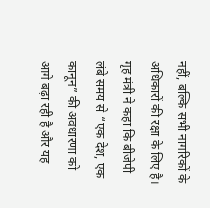नहीं, बल्कि सभी नागरिकों के अधिकारों की रक्षा के लिए है।
गृह मंत्री ने कहा कि बीजेपी लंबे समय से “एक देश, एक कानून” की अवधारणा को आगे बढ़ा रही है और यह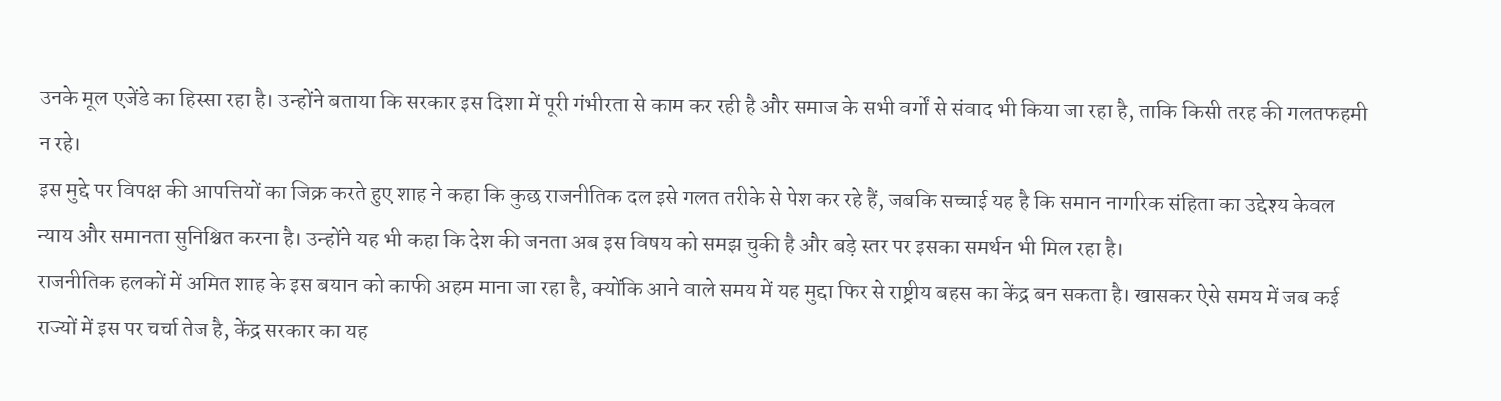उनके मूल एजेंडे का हिस्सा रहा है। उन्होंने बताया कि सरकार इस दिशा में पूरी गंभीरता से काम कर रही है और समाज के सभी वर्गों से संवाद भी किया जा रहा है, ताकि किसी तरह की गलतफहमी न रहे।
इस मुद्दे पर विपक्ष की आपत्तियों का जिक्र करते हुए शाह ने कहा कि कुछ राजनीतिक दल इसे गलत तरीके से पेश कर रहे हैं, जबकि सच्चाई यह है कि समान नागरिक संहिता का उद्देश्य केवल न्याय और समानता सुनिश्चित करना है। उन्होंने यह भी कहा कि देश की जनता अब इस विषय को समझ चुकी है और बड़े स्तर पर इसका समर्थन भी मिल रहा है।
राजनीतिक हलकों में अमित शाह के इस बयान को काफी अहम माना जा रहा है, क्योंकि आने वाले समय में यह मुद्दा फिर से राष्ट्रीय बहस का केंद्र बन सकता है। खासकर ऐसे समय में जब कई राज्यों में इस पर चर्चा तेज है, केंद्र सरकार का यह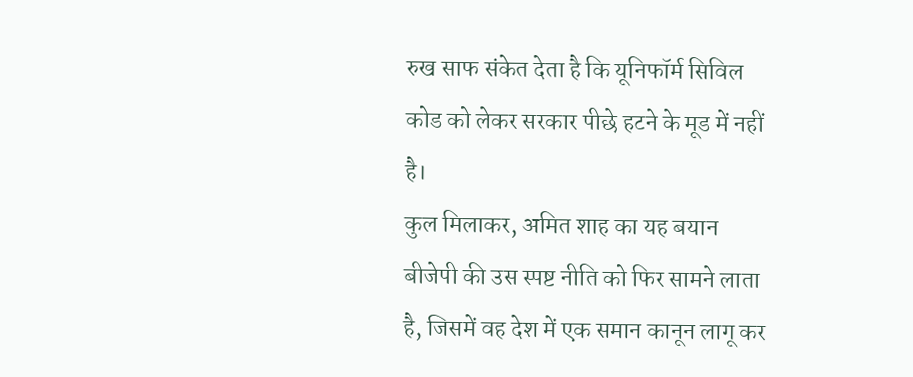रुख साफ संकेत देता है कि यूनिफॉर्म सिविल कोड को लेकर सरकार पीछे हटने के मूड में नहीं है।
कुल मिलाकर, अमित शाह का यह बयान बीजेपी की उस स्पष्ट नीति को फिर सामने लाता है, जिसमें वह देश में एक समान कानून लागू कर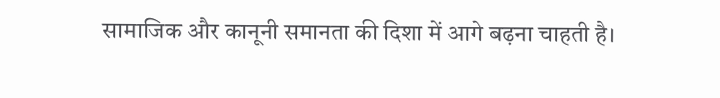सामाजिक और कानूनी समानता की दिशा में आगे बढ़ना चाहती है।